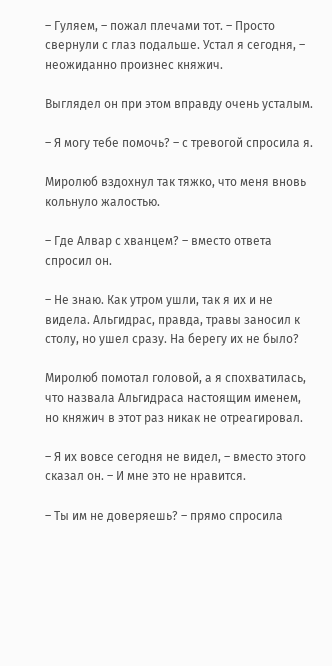– Гуляем, – пожал плечами тот. – Просто свернули с глаз подальше. Устал я сегодня, – неожиданно произнес княжич.

Выглядел он при этом вправду очень усталым.

– Я могу тебе помочь? – с тревогой спросила я.

Миролюб вздохнул так тяжко, что меня вновь кольнуло жалостью.

– Где Алвар с хванцем? – вместо ответа спросил он.

– Не знаю. Как утром ушли, так я их и не видела. Альгидрас, правда, травы заносил к столу, но ушел сразу. На берегу их не было?

Миролюб помотал головой, а я спохватилась, что назвала Альгидраса настоящим именем, но княжич в этот раз никак не отреагировал.

– Я их вовсе сегодня не видел, – вместо этого сказал он. – И мне это не нравится.

– Ты им не доверяешь? – прямо спросила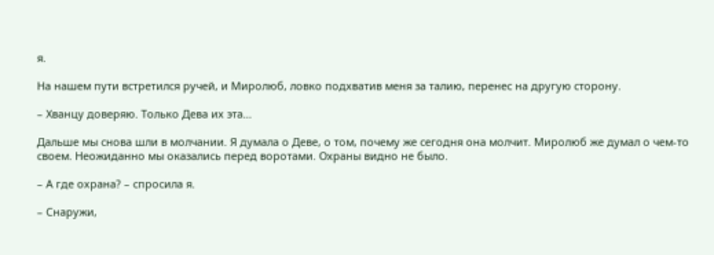я.

На нашем пути встретился ручей, и Миролюб, ловко подхватив меня за талию, перенес на другую сторону.

– Хванцу доверяю. Только Дева их эта…

Дальше мы снова шли в молчании. Я думала о Деве, о том, почему же сегодня она молчит. Миролюб же думал о чем-то своем. Неожиданно мы оказались перед воротами. Охраны видно не было.

– А где охрана? – спросила я.

– Снаружи,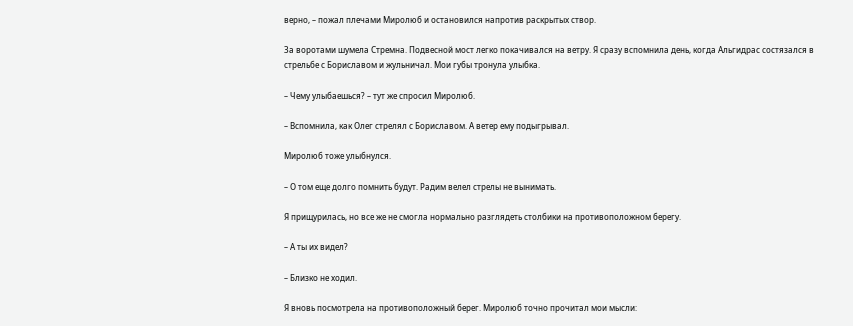верно, – пожал плечами Миролюб и остановился напротив раскрытых створ.

За воротами шумела Стремна. Подвесной мост легко покачивался на ветру. Я сразу вспомнила день, когда Альгидрас состязался в стрельбе с Бориславом и жульничал. Мои губы тронула улыбка.

– Чему улыбаешься? – тут же спросил Миролюб.

– Вспомнила, как Олег стрелял с Бориславом. А ветер ему подыгрывал.

Миролюб тоже улыбнулся.

– О том еще долго помнить будут. Радим велел стрелы не вынимать.

Я прищурилась, но все же не смогла нормально разглядеть столбики на противоположном берегу.

– А ты их видел?

– Близко не ходил.

Я вновь посмотрела на противоположный берег. Миролюб точно прочитал мои мысли: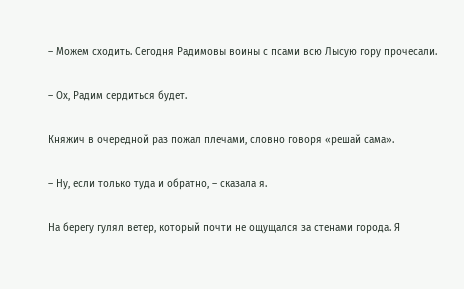– Можем сходить. Сегодня Радимовы воины с псами всю Лысую гору прочесали.

– Ох, Радим сердиться будет.

Княжич в очередной раз пожал плечами, словно говоря «решай сама».

– Ну, если только туда и обратно, – сказала я.

На берегу гулял ветер, который почти не ощущался за стенами города. Я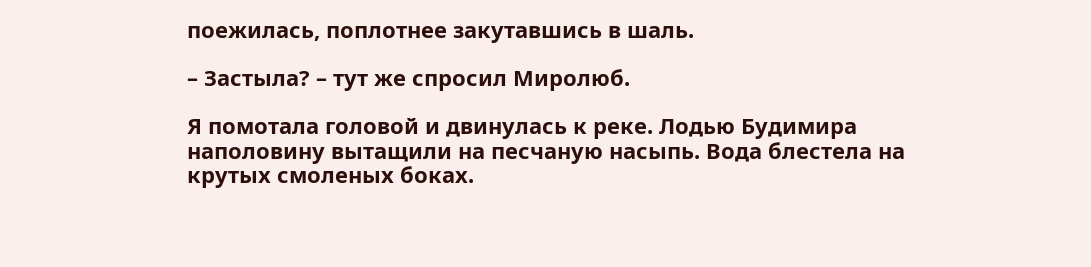поежилась, поплотнее закутавшись в шаль.

– Застыла? – тут же спросил Миролюб.

Я помотала головой и двинулась к реке. Лодью Будимира наполовину вытащили на песчаную насыпь. Вода блестела на крутых смоленых боках.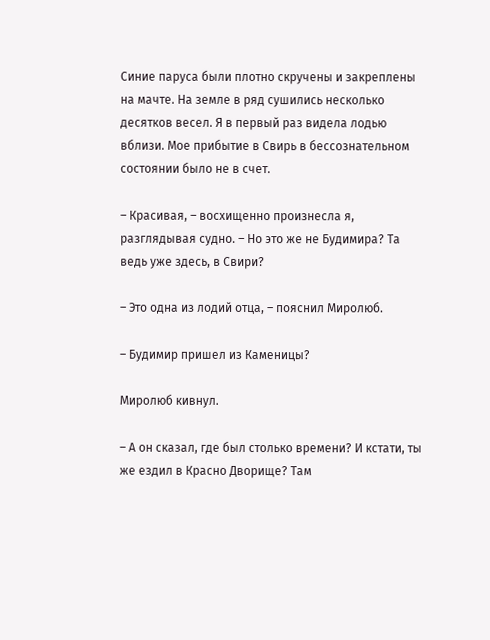Синие паруса были плотно скручены и закреплены на мачте. На земле в ряд сушились несколько десятков весел. Я в первый раз видела лодью вблизи. Мое прибытие в Свирь в бессознательном состоянии было не в счет.

– Красивая, – восхищенно произнесла я, разглядывая судно. – Но это же не Будимира? Та ведь уже здесь, в Свири?

– Это одна из лодий отца, – пояснил Миролюб.

– Будимир пришел из Каменицы?

Миролюб кивнул.

– А он сказал, где был столько времени? И кстати, ты же ездил в Красно Дворище? Там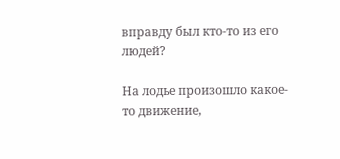вправду был кто-то из его людей?

На лодье произошло какое-то движение,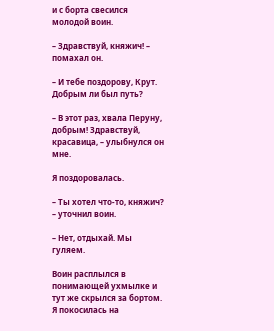и с борта свесился молодой воин.

– Здравствуй, княжич! – помахал он.

– И тебе поздорову, Крут. Добрым ли был путь?

– В этот раз, хвала Перуну, добрым! Здравствуй, красавица, – улыбнулся он мне.

Я поздоровалась.

– Ты хотел что-то, княжич? – уточнил воин.

– Нет, отдыхай. Мы гуляем.

Воин расплылся в понимающей ухмылке и тут же скрылся за бортом. Я покосилась на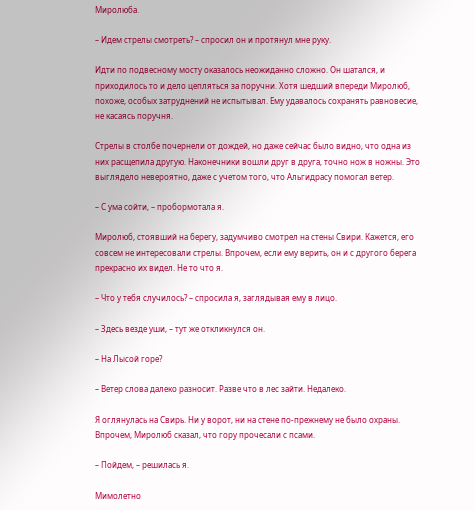Миролюба.

– Идем стрелы смотреть? – спросил он и протянул мне руку.

Идти по подвесному мосту оказалось неожиданно сложно. Он шатался, и приходилось то и дело цепляться за поручни. Хотя шедший впереди Миролюб, похоже, особых затруднений не испытывал. Ему удавалось сохранять равновесие, не касаясь поручня.

Стрелы в столбе почернели от дождей, но даже сейчас было видно, что одна из них расщепила другую. Наконечники вошли друг в друга, точно нож в ножны. Это выглядело невероятно, даже с учетом того, что Альгидрасу помогал ветер.

– С ума сойти, – пробормотала я.

Миролюб, стоявший на берегу, задумчиво смотрел на стены Свири. Кажется, его совсем не интересовали стрелы. Впрочем, если ему верить, он и с другого берега прекрасно их видел. Не то что я.

– Что у тебя случилось? – спросила я, заглядывая ему в лицо.

– Здесь везде уши, – тут же откликнулся он.

– На Лысой горе?

– Ветер слова далеко разносит. Разве что в лес зайти. Недалеко.

Я оглянулась на Свирь. Ни у ворот, ни на стене по-прежнему не было охраны. Впрочем, Миролюб сказал, что гору прочесали с псами.

– Пойдем, – решилась я.

Мимолетно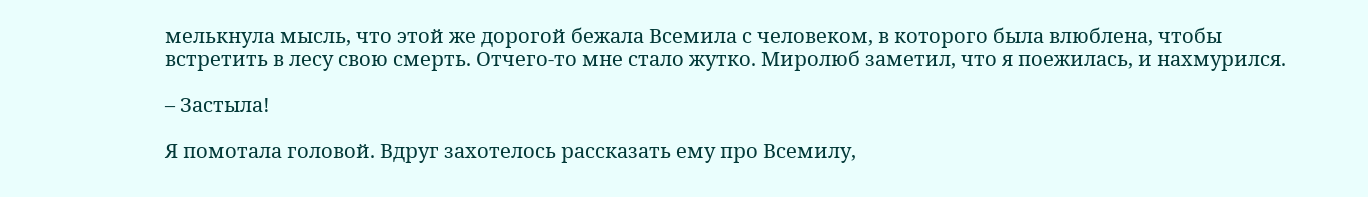мелькнула мысль, что этой же дорогой бежала Всемила с человеком, в которого была влюблена, чтобы встретить в лесу свою смерть. Отчего-то мне стало жутко. Миролюб заметил, что я поежилась, и нахмурился.

– Застыла!

Я помотала головой. Вдруг захотелось рассказать ему про Всемилу,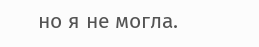но я не могла.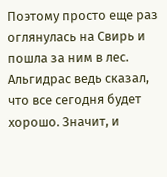Поэтому просто еще раз оглянулась на Свирь и пошла за ним в лес. Альгидрас ведь сказал, что все сегодня будет хорошо. Значит, и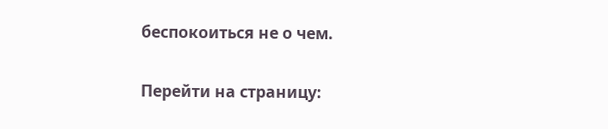беспокоиться не о чем.

Перейти на страницу: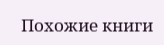Похожие книги